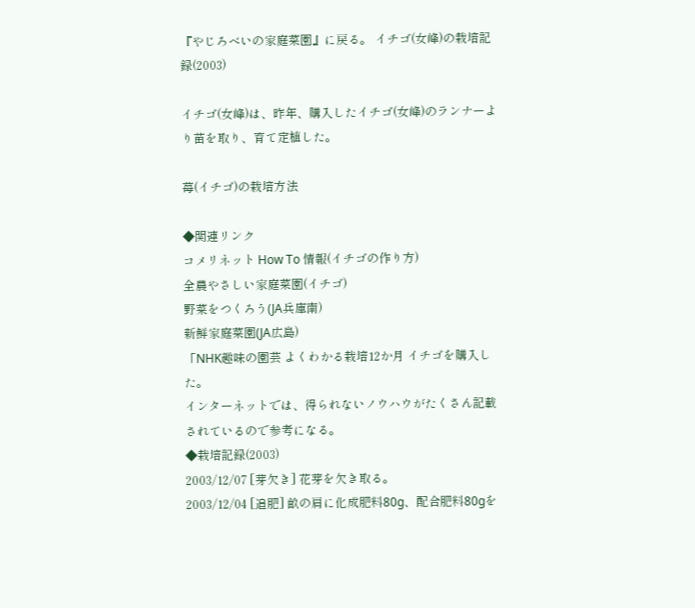『やじろべいの家庭菜園』に戻る。 イチゴ(女峰)の栽培記録(2003)

イチゴ(女峰)は、昨年、購入したイチゴ(女峰)のランナーより苗を取り、育て定植した。

苺(イチゴ)の栽培方法

◆関連リンク
コメリネット How To 情報(イチゴの作り方)
全農やさしい家庭菜園(イチゴ)
野菜をつくろう(JA兵庫南)
新鮮家庭菜園(JA広島)
「NHK趣味の園芸 よくわかる栽培12か月 イチゴを購入した。
インターネットでは、得られないノウハウがたくさん記載されているので参考になる。
◆栽培記録(2003)
2003/12/07 [芽欠き] 花芽を欠き取る。
2003/12/04 [追肥] 畝の肩に化成肥料80g、配合肥料80gを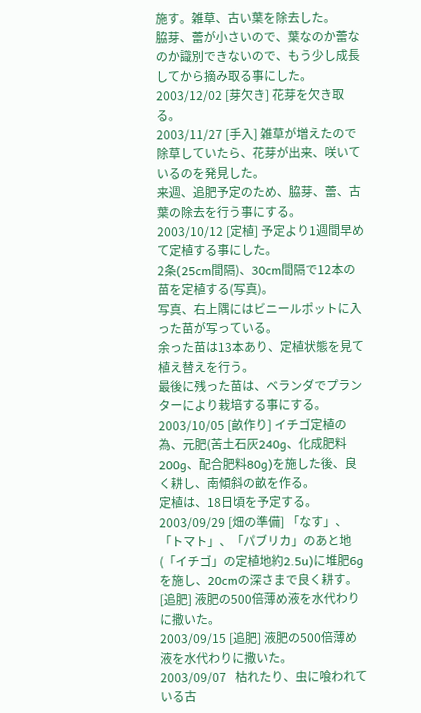施す。雑草、古い葉を除去した。
脇芽、蕾が小さいので、葉なのか蕾なのか識別できないので、もう少し成長してから摘み取る事にした。
2003/12/02 [芽欠き] 花芽を欠き取る。
2003/11/27 [手入] 雑草が増えたので除草していたら、花芽が出来、咲いているのを発見した。
来週、追肥予定のため、脇芽、蕾、古葉の除去を行う事にする。
2003/10/12 [定植] 予定より1週間早めて定植する事にした。
2条(25cm間隔)、30cm間隔で12本の苗を定植する(写真)。
写真、右上隅にはビニールポットに入った苗が写っている。
余った苗は13本あり、定植状態を見て植え替えを行う。
最後に残った苗は、ベランダでプランターにより栽培する事にする。
2003/10/05 [畝作り] イチゴ定植の為、元肥(苦土石灰240g、化成肥料200g、配合肥料80g)を施した後、良く耕し、南傾斜の畝を作る。
定植は、18日頃を予定する。
2003/09/29 [畑の準備] 「なす」、「トマト」、「パブリカ」のあと地(「イチゴ」の定植地約2.5u)に堆肥6gを施し、20cmの深さまで良く耕す。
[追肥] 液肥の500倍薄め液を水代わりに撒いた。
2003/09/15 [追肥] 液肥の500倍薄め液を水代わりに撒いた。
2003/09/07   枯れたり、虫に喰われている古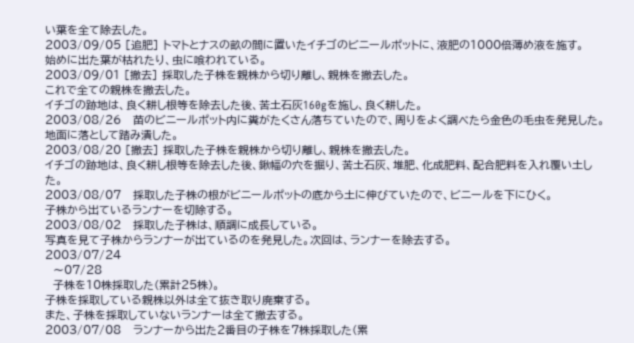い葉を全て除去した。
2003/09/05 [追肥] トマトとナスの畝の間に置いたイチゴのビニールポットに、液肥の1000倍薄め液を施す。
始めに出た葉が枯れたり、虫に喰われている。
2003/09/01 [撤去] 採取した子株を親株から切り離し、親株を撤去した。
これで全ての親株を撤去した。
イチゴの跡地は、良く耕し根等を除去した後、苦土石灰160gを施し、良く耕した。
2003/08/26   苗のビニールポット内に糞がたくさん落ちていたので、周りをよく調べたら金色の毛虫を発見した。 地面に落として踏み潰した。
2003/08/20 [撤去] 採取した子株を親株から切り離し、親株を撤去した。
イチゴの跡地は、良く耕し根等を除去した後、鍬幅の穴を掘り、苦土石灰、堆肥、化成肥料、配合肥料を入れ覆い土した。
2003/08/07   採取した子株の根がビニールポットの底から土に伸びていたので、ビニールを下にひく。
子株から出ているランナーを切除する。
2003/08/02   採取した子株は、順調に成長している。
写真を見て子株からランナーが出ているのを発見した。次回は、ランナーを除去する。
2003/07/24
  〜07/28
  子株を10株採取した(累計25株)。
子株を採取している親株以外は全て抜き取り廃棄する。
また、子株を採取していないランナーは全て撤去する。
2003/07/08   ランナーから出た2番目の子株を7株採取した(累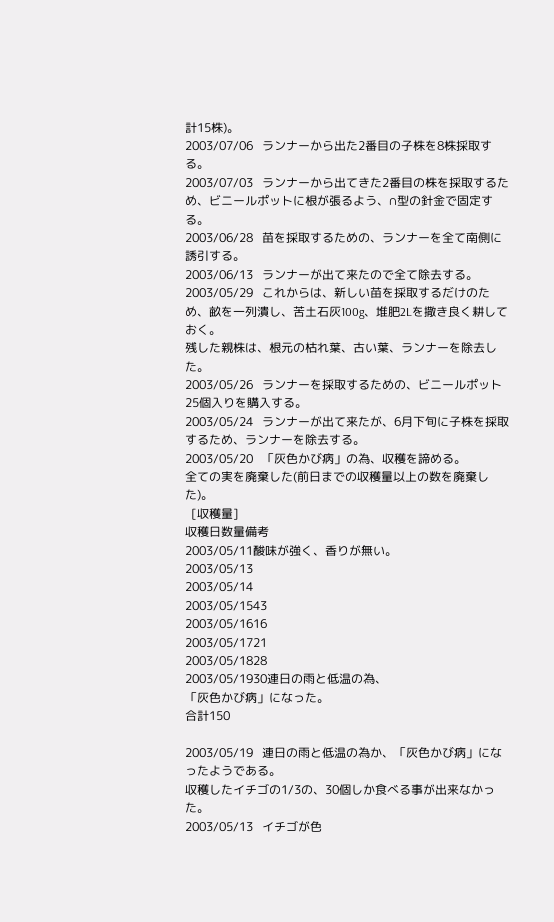計15株)。
2003/07/06   ランナーから出た2番目の子株を8株採取する。
2003/07/03   ランナーから出てきた2番目の株を採取するため、ビニールポットに根が張るよう、∩型の針金で固定する。
2003/06/28   苗を採取するための、ランナーを全て南側に誘引する。
2003/06/13   ランナーが出て来たので全て除去する。
2003/05/29   これからは、新しい苗を採取するだけのため、畝を一列潰し、苦土石灰100g、堆肥2Lを撒き良く耕しておく。
残した親株は、根元の枯れ葉、古い葉、ランナーを除去した。
2003/05/26   ランナーを採取するための、ビニールポット25個入りを購入する。
2003/05/24   ランナーが出て来たが、6月下旬に子株を採取するため、ランナーを除去する。
2003/05/20   「灰色かび病」の為、収穫を諦める。
全ての実を廃棄した(前日までの収穫量以上の数を廃棄した)。
  [収穫量]
収穫日数量備考
2003/05/11酸味が強く、香りが無い。
2003/05/13
2003/05/14
2003/05/1543
2003/05/1616
2003/05/1721
2003/05/1828
2003/05/1930連日の雨と低温の為、
「灰色かび病」になった。
合計150

2003/05/19   連日の雨と低温の為か、「灰色かび病」になったようである。
収穫したイチゴの1/3の、30個しか食べる事が出来なかった。
2003/05/13   イチゴが色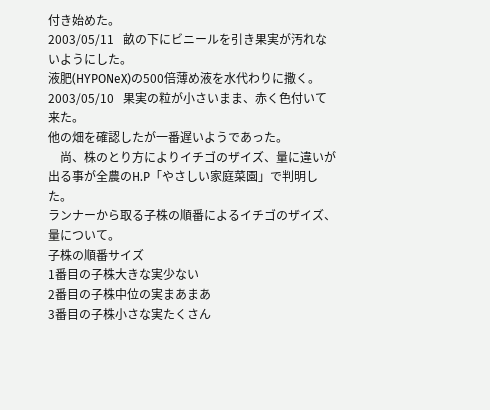付き始めた。
2003/05/11   畝の下にビニールを引き果実が汚れないようにした。
液肥(HYPONeX)の500倍薄め液を水代わりに撒く。
2003/05/10   果実の粒が小さいまま、赤く色付いて来た。
他の畑を確認したが一番遅いようであった。
    尚、株のとり方によりイチゴのザイズ、量に違いが出る事が全農のH.P「やさしい家庭菜園」で判明した。
ランナーから取る子株の順番によるイチゴのザイズ、量について。
子株の順番サイズ
1番目の子株大きな実少ない
2番目の子株中位の実まあまあ
3番目の子株小さな実たくさん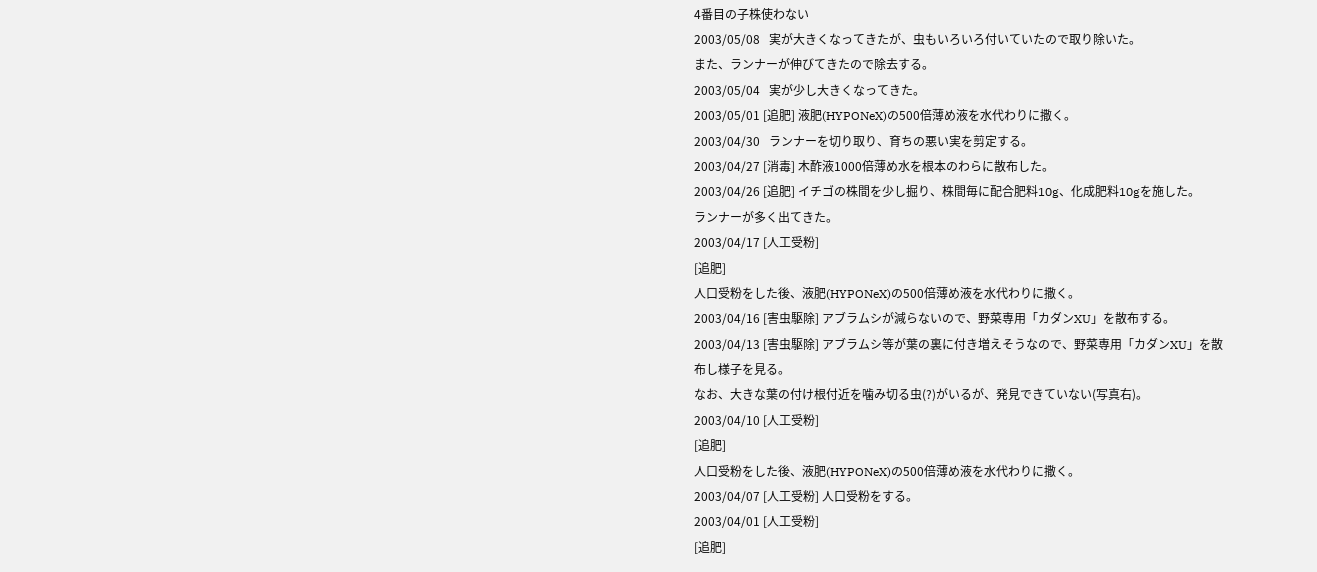4番目の子株使わない
2003/05/08   実が大きくなってきたが、虫もいろいろ付いていたので取り除いた。
また、ランナーが伸びてきたので除去する。
2003/05/04   実が少し大きくなってきた。
2003/05/01 [追肥] 液肥(HYPONeX)の500倍薄め液を水代わりに撒く。
2003/04/30   ランナーを切り取り、育ちの悪い実を剪定する。
2003/04/27 [消毒] 木酢液1000倍薄め水を根本のわらに散布した。
2003/04/26 [追肥] イチゴの株間を少し掘り、株間毎に配合肥料10g、化成肥料10gを施した。
ランナーが多く出てきた。
2003/04/17 [人工受粉]
[追肥]
人口受粉をした後、液肥(HYPONeX)の500倍薄め液を水代わりに撒く。
2003/04/16 [害虫駆除] アブラムシが減らないので、野菜専用「カダンXU」を散布する。
2003/04/13 [害虫駆除] アブラムシ等が葉の裏に付き増えそうなので、野菜専用「カダンXU」を散布し様子を見る。
なお、大きな葉の付け根付近を噛み切る虫(?)がいるが、発見できていない(写真右)。
2003/04/10 [人工受粉]
[追肥]
人口受粉をした後、液肥(HYPONeX)の500倍薄め液を水代わりに撒く。
2003/04/07 [人工受粉] 人口受粉をする。
2003/04/01 [人工受粉]
[追肥]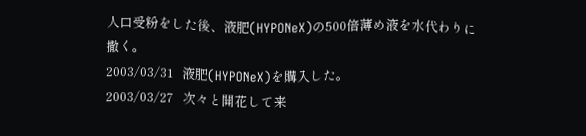人口受粉をした後、液肥(HYPONeX)の500倍薄め液を水代わりに撒く。
2003/03/31   液肥(HYPONeX)を購入した。
2003/03/27   次々と開花して来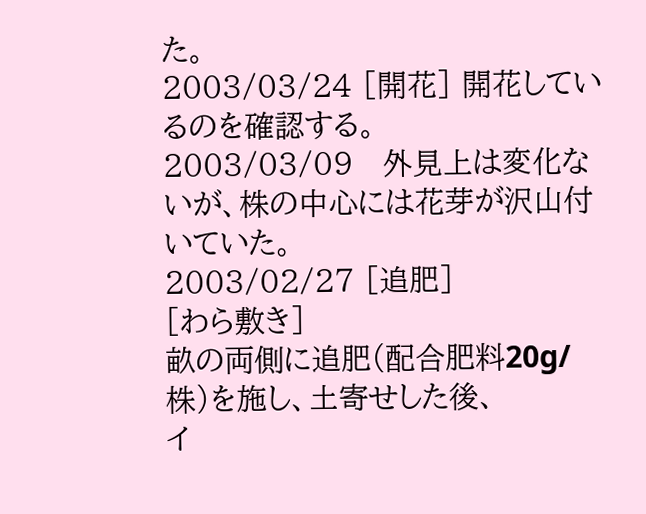た。
2003/03/24 [開花] 開花しているのを確認する。
2003/03/09   外見上は変化ないが、株の中心には花芽が沢山付いていた。
2003/02/27 [追肥]
[わら敷き]
畝の両側に追肥(配合肥料20g/株)を施し、土寄せした後、
イ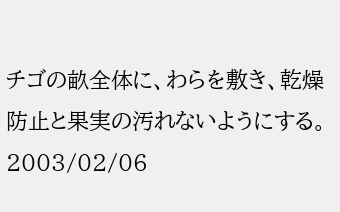チゴの畝全体に、わらを敷き、乾燥防止と果実の汚れないようにする。
2003/02/06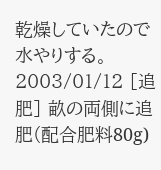乾燥していたので水やりする。
2003/01/12 [追肥] 畝の両側に追肥(配合肥料80g)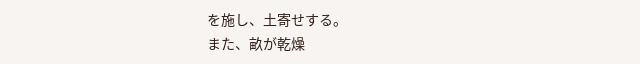を施し、土寄せする。
また、畝が乾燥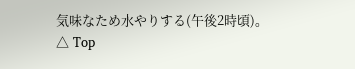気味なため水やりする(午後2時頃)。
△ Top